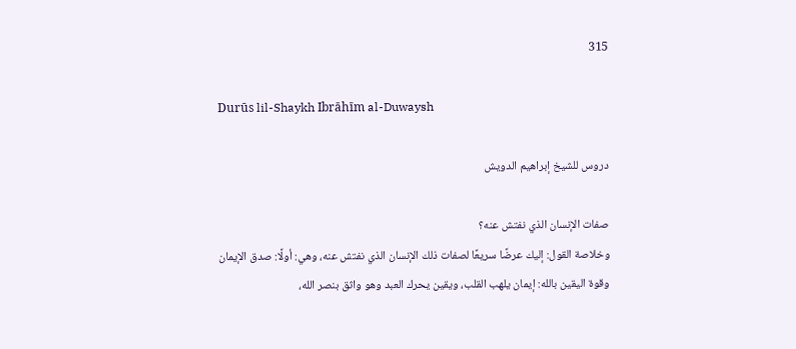315

Durūs lil-Shaykh Ibrāhīm al-Duwaysh

دروس للشيخ إبراهيم الدويش

صفات الإنسان الذي نفتش عنه؟
وخلاصة القول: إليك عرضًا سريعًا لصفات ذلك الإنسان الذي نفتش عنه، وهي: أولًا: صدق الإيمان وقوة اليقين بالله: إيمان يلهب القلب، ويقين يحرك العبد وهو واثق بنصر الله،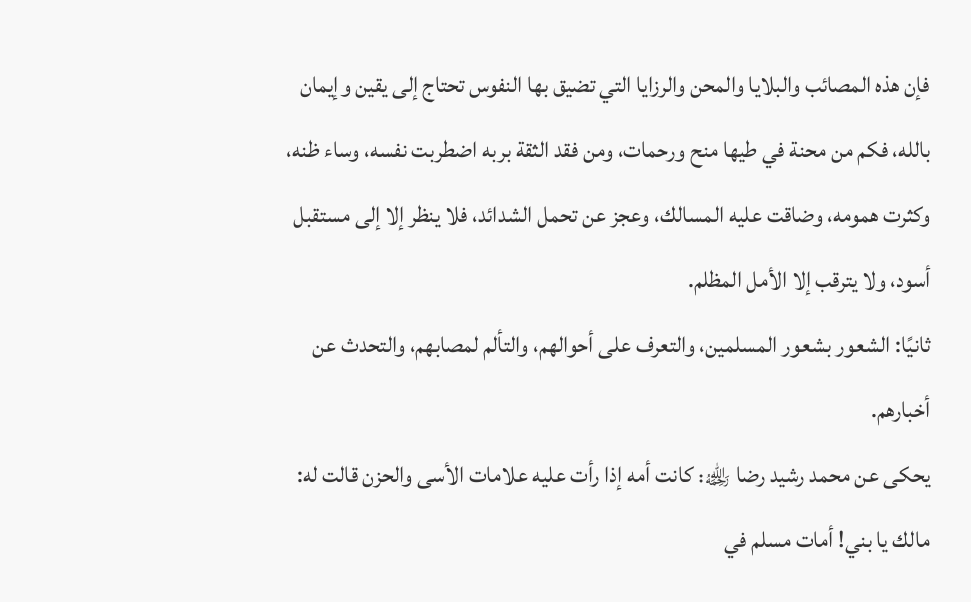فإن هذه المصائب والبلايا والمحن والرزايا التي تضيق بها النفوس تحتاج إلى يقين وإيمان بالله، فكم من محنة في طيها منح ورحمات، ومن فقد الثقة بربه اضطربت نفسه، وساء ظنه، وكثرت همومه، وضاقت عليه المسالك، وعجز عن تحمل الشدائد، فلا ينظر إلا إلى مستقبل أسود، ولا يترقب إلا الأمل المظلم.
ثانيًا: الشعور بشعور المسلمين، والتعرف على أحوالهم، والتألم لمصابهم، والتحدث عن أخبارهم.
يحكى عن محمد رشيد رضا ﵀: كانت أمه إذا رأت عليه علامات الأسى والحزن قالت له: مالك يا بني! أمات مسلم في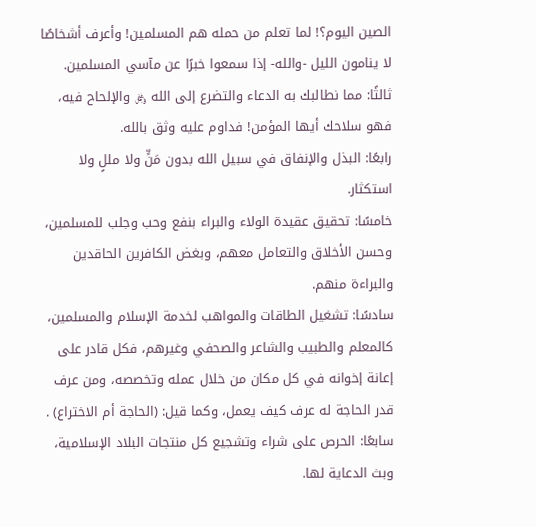الصين اليوم؟! لما تعلم من حمله هم المسلمين! وأعرف أشخاصًا لا ينامون الليل -والله- إذا سمعوا خبرًا عن مآسي المسلمين.
ثالثًا: مما نطالبك به الدعاء والتضرع إلى الله ﷿ والإلحاح فيه، فهو سلاحك أيها المؤمن! فداوم عليه وثق بالله.
رابعًا: البذل والإنفاق في سبيل الله بدون مَنٍّ ولا مللٍ ولا استكثار.
خامسًا: تحقيق عقيدة الولاء والبراء بنفع وحب وجلب للمسلمين، وحسن الأخلاق والتعامل معهم، وبغض الكافرين الحاقدين والبراءة منهم.
سادسًا: تشغيل الطاقات والمواهب لخدمة الإسلام والمسلمين، كالمعلم والطبيب والشاعر والصحفي وغيرهم، فكل قادر على إعانة إخوانه في كل مكان من خلال عمله وتخصصه، ومن عرف قدر الحاجة له عرف كيف يعمل، وكما قيل: (الحاجة أم الاختراع) .
سابعًا: الحرص على شراء وتشجيع كل منتجات البلاد الإسلامية، وبث الدعاية لها.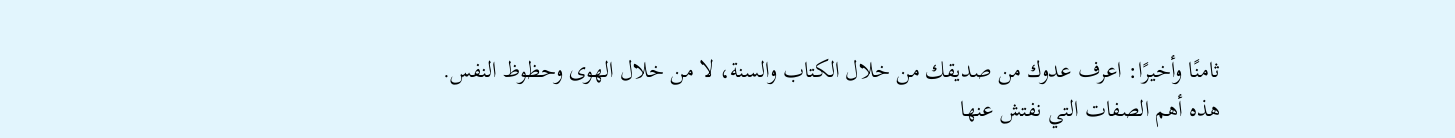ثامنًا وأخيرًا: اعرف عدوك من صديقك من خلال الكتاب والسنة، لا من خلال الهوى وحظوظ النفس.
هذه أهم الصفات التي نفتش عنها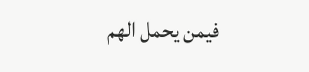فيمن يحمل الهم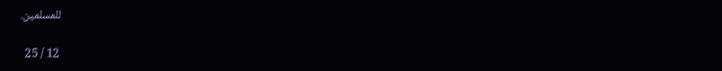للمسلمين.

12 / 25